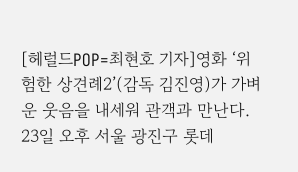[헤럴드POP=최현호 기자]영화 ‘위험한 상견례2’(감독 김진영)가 가벼운 웃음을 내세워 관객과 만난다.
23일 오후 서울 광진구 롯데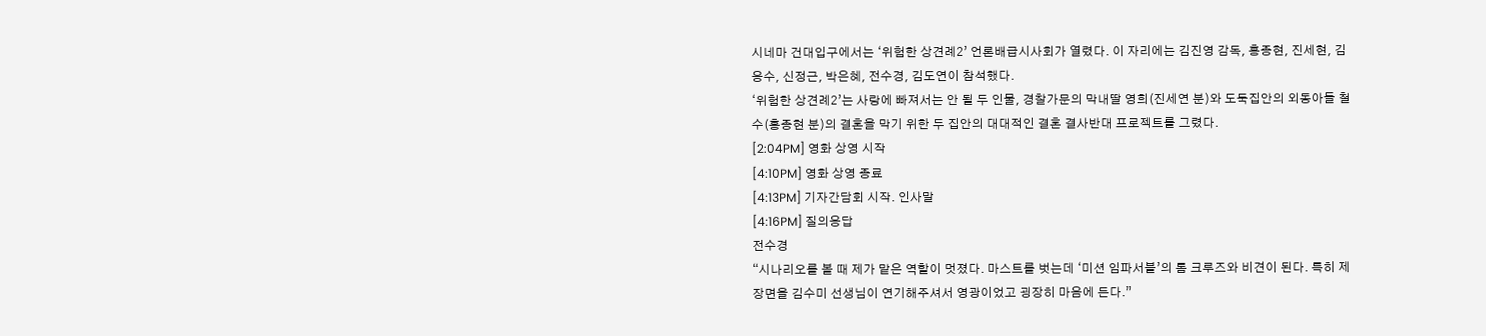시네마 건대입구에서는 ‘위험한 상견례2’ 언론배급시사회가 열렸다. 이 자리에는 김진영 감독, 홍종현, 진세현, 김응수, 신정근, 박은혜, 전수경, 김도연이 참석했다.
‘위험한 상견례2’는 사랑에 빠져서는 안 될 두 인물, 경찰가문의 막내딸 영희(진세연 분)와 도둑집안의 외동아들 철수(홍종현 분)의 결혼을 막기 위한 두 집안의 대대적인 결혼 결사반대 프로젝트를 그렸다.
[2:04PM] 영화 상영 시작
[4:10PM] 영화 상영 종료
[4:13PM] 기자간담회 시작. 인사말
[4:16PM] 질의응답
전수경
“시나리오를 볼 때 제가 맡은 역할이 멋졌다. 마스트를 벗는데 ‘미션 임파서블’의 톰 크루즈와 비견이 된다. 특히 제 장면을 김수미 선생님이 연기해주셔서 영광이었고 굉장히 마음에 든다.”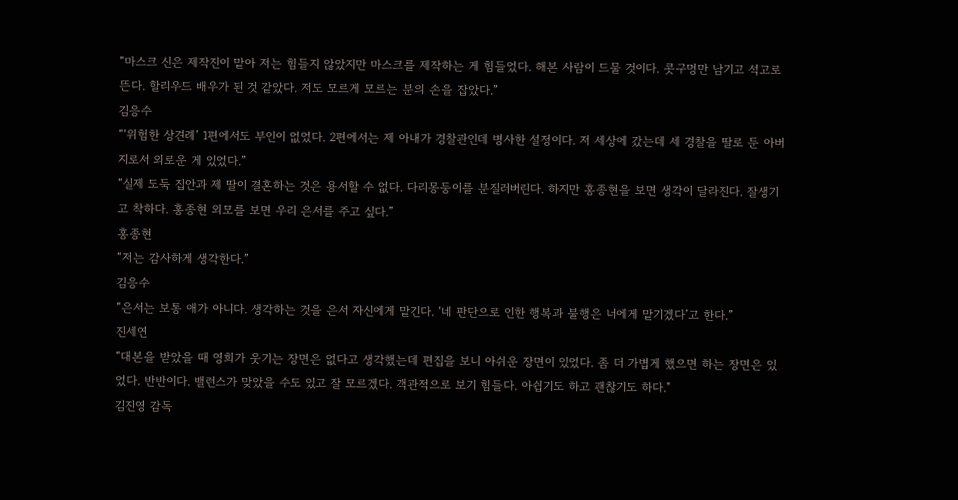“마스크 신은 제작진이 맡아 저는 힘들지 않았지만 마스크를 제작하는 게 힘들었다. 해본 사람이 드물 것이다. 콧구멍만 남기고 석고로 뜬다. 할리우드 배우가 된 것 같았다. 저도 모르게 모르는 분의 손을 잡았다.”
김응수
“‘위험한 상견례’ 1편에서도 부인이 없었다. 2편에서는 제 아내가 경찰관인데 병사한 설정이다. 저 세상에 갔는데 세 경찰을 딸로 둔 아버지로서 외로운 게 있었다.”
“실제 도둑 집안과 제 딸이 결혼하는 것은 용서할 수 없다. 다리몽둥이를 분질러버린다. 하지만 홍종현을 보면 생각이 달라진다. 잘생기고 착하다. 홍종현 외모를 보면 우리 은서를 주고 싶다.”
홍종현
“저는 감사하게 생각한다.”
김응수
“은서는 보통 애가 아니다. 생각하는 것을 은서 자신에게 맡긴다. ‘네 판단으로 인한 행복과 불행은 너에게 맡기겠다’고 한다.”
진세연
“대본을 받았을 때 영희가 웃기는 장면은 없다고 생각했는데 편집을 보니 아쉬운 장면이 있었다. 좀 더 가볍게 했으면 하는 장면은 있었다. 반반이다. 밸런스가 맞았을 수도 있고 잘 모르겠다. 객관적으로 보기 힘들다. 아쉽기도 하고 괜찮기도 하다."
김진영 감독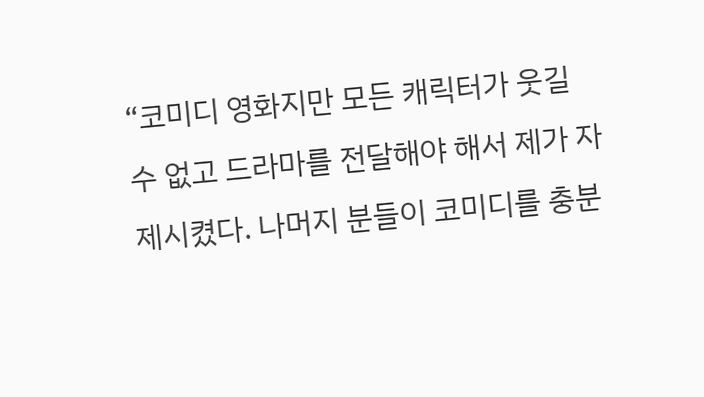“코미디 영화지만 모든 캐릭터가 웃길 수 없고 드라마를 전달해야 해서 제가 자제시켰다. 나머지 분들이 코미디를 충분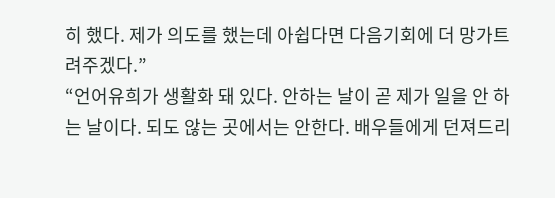히 했다. 제가 의도를 했는데 아쉽다면 다음기회에 더 망가트려주겠다.”
“언어유희가 생활화 돼 있다. 안하는 날이 곧 제가 일을 안 하는 날이다. 되도 않는 곳에서는 안한다. 배우들에게 던져드리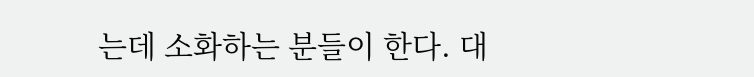는데 소화하는 분들이 한다. 대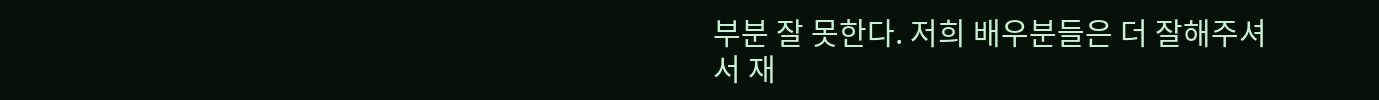부분 잘 못한다. 저희 배우분들은 더 잘해주셔서 재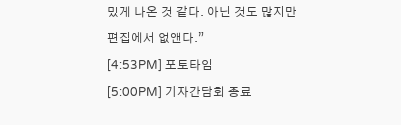밌게 나온 것 같다. 아닌 것도 많지만 편집에서 없앤다.”
[4:53PM] 포토타임
[5:00PM] 기자간담회 종료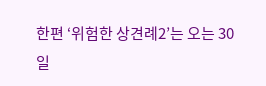한편 ‘위험한 상견례2’는 오는 30일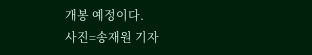개봉 예정이다.
사진=송재원 기자